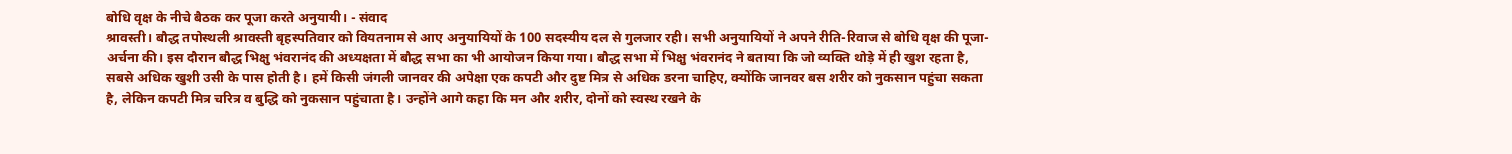बोधि वृक्ष के नीचे बैठक कर पूजा करते अनुयायी। - संवाद
श्रावस्ती। बौद्ध तपोस्थली श्रावस्ती बृहस्पतिवार को वियतनाम से आए अनुयायियों के 100 सदस्यीय दल से गुलजार रही। सभी अनुयायियों ने अपने रीति-रिवाज से बोधि वृक्ष की पूजा-अर्चना की। इस दौरान बौद्ध भिक्षु भंवरानंद की अध्यक्षता में बौद्ध सभा का भी आयोजन किया गया। बौद्ध सभा में भिक्षु भंवरानंद ने बताया कि जो व्यक्ति थोड़े में ही खुश रहता है, सबसे अधिक खुशी उसी के पास होती है। हमें किसी जंगली जानवर की अपेक्षा एक कपटी और दुष्ट मित्र से अधिक डरना चाहिए, क्योंकि जानवर बस शरीर को नुकसान पहुंचा सकता है, लेकिन कपटी मित्र चरित्र व बुद्धि को नुकसान पहुंचाता है। उन्होंने आगे कहा कि मन और शरीर, दोनों को स्वस्थ रखने के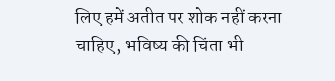लिए हमें अतीत पर शोक नहीं करना चाहिए, भविष्य की चिंता भी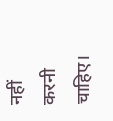नहीं करनी चाहिए।